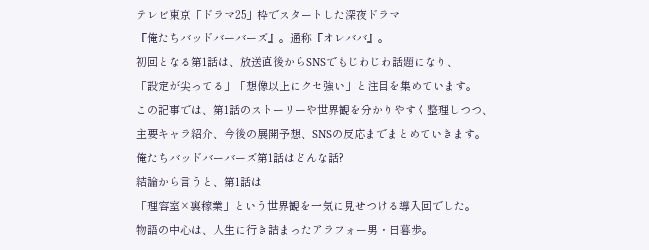テレビ東京「ドラマ25」枠でスタートした深夜ドラマ
『俺たちバッドバーバーズ』。通称『オレババ』。
初回となる第1話は、放送直後からSNSでもじわじわ話題になり、
「設定が尖ってる」「想像以上にクセ強い」と注目を集めています。
この記事では、第1話のストーリーや世界観を分かりやすく整理しつつ、
主要キャラ紹介、今後の展開予想、SNSの反応までまとめていきます。
俺たちバッドバーバーズ第1話はどんな話?
結論から言うと、第1話は
「理容室×裏稼業」という世界観を一気に見せつける導入回でした。
物語の中心は、人生に行き詰まったアラフォー男・日暮歩。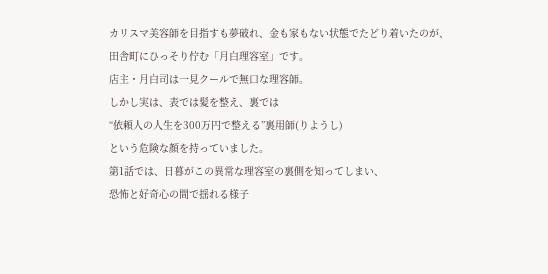カリスマ美容師を目指すも夢破れ、金も家もない状態でたどり着いたのが、
田舎町にひっそり佇む「月白理容室」です。
店主・月白司は一見クールで無口な理容師。
しかし実は、表では髪を整え、裏では
“依頼人の人生を300万円で整える”裏用師(りようし)
という危険な顔を持っていました。
第1話では、日暮がこの異常な理容室の裏側を知ってしまい、
恐怖と好奇心の間で揺れる様子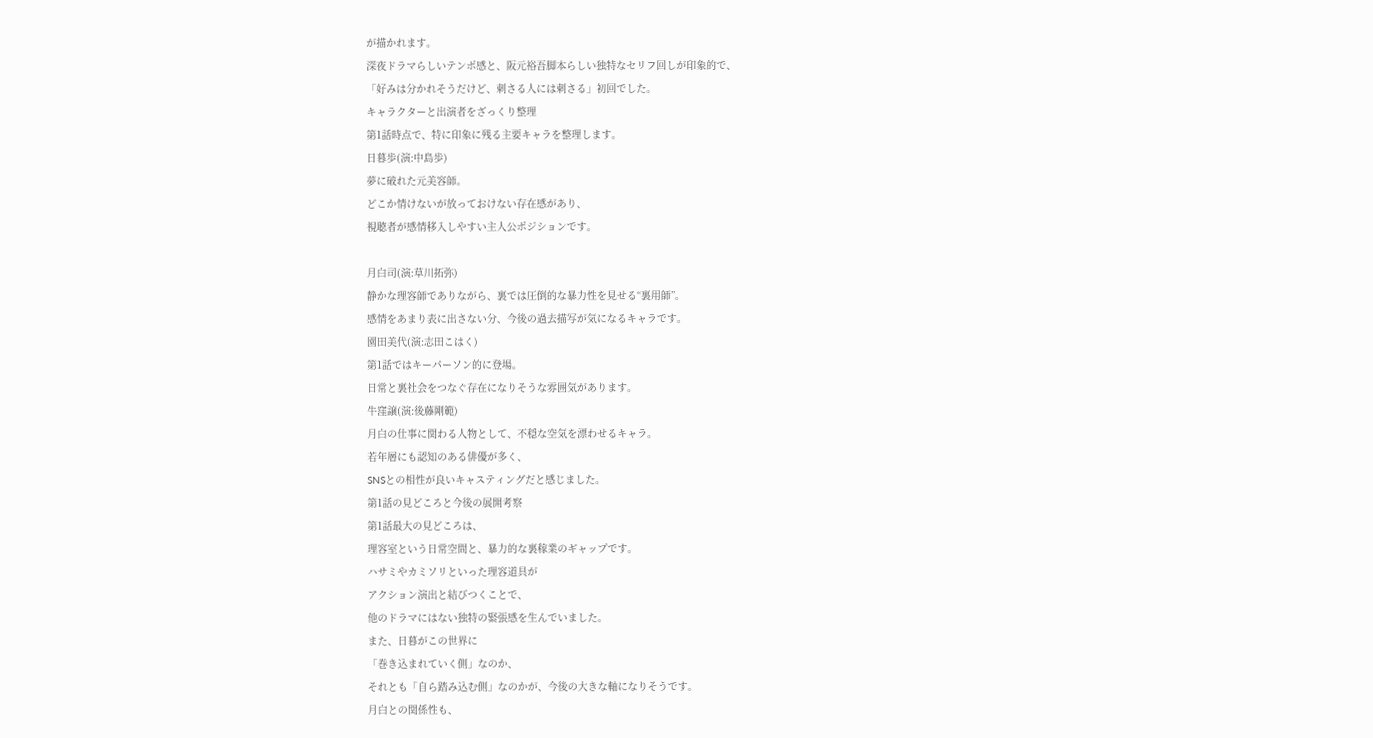が描かれます。
深夜ドラマらしいテンポ感と、阪元裕吾脚本らしい独特なセリフ回しが印象的で、
「好みは分かれそうだけど、刺さる人には刺さる」初回でした。
キャラクターと出演者をざっくり整理
第1話時点で、特に印象に残る主要キャラを整理します。
日暮歩(演:中島歩)
夢に破れた元美容師。
どこか情けないが放っておけない存在感があり、
視聴者が感情移入しやすい主人公ポジションです。

月白司(演:草川拓弥)
静かな理容師でありながら、裏では圧倒的な暴力性を見せる“裏用師”。
感情をあまり表に出さない分、今後の過去描写が気になるキャラです。
園田美代(演:志田こはく)
第1話ではキーパーソン的に登場。
日常と裏社会をつなぐ存在になりそうな雰囲気があります。
牛窪譲(演:後藤剛範)
月白の仕事に関わる人物として、不穏な空気を漂わせるキャラ。
若年層にも認知のある俳優が多く、
SNSとの相性が良いキャスティングだと感じました。
第1話の見どころと今後の展開考察
第1話最大の見どころは、
理容室という日常空間と、暴力的な裏稼業のギャップです。
ハサミやカミソリといった理容道具が
アクション演出と結びつくことで、
他のドラマにはない独特の緊張感を生んでいました。
また、日暮がこの世界に
「巻き込まれていく側」なのか、
それとも「自ら踏み込む側」なのかが、今後の大きな軸になりそうです。
月白との関係性も、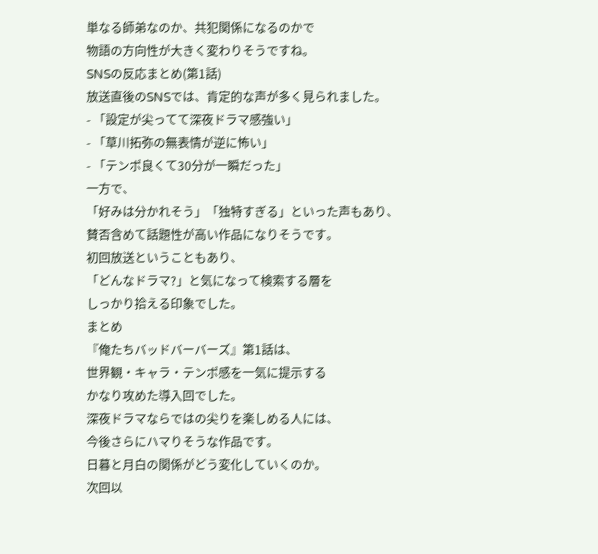単なる師弟なのか、共犯関係になるのかで
物語の方向性が大きく変わりそうですね。
SNSの反応まとめ(第1話)
放送直後のSNSでは、肯定的な声が多く見られました。
- 「設定が尖ってて深夜ドラマ感強い」
- 「草川拓弥の無表情が逆に怖い」
- 「テンポ良くて30分が一瞬だった」
一方で、
「好みは分かれそう」「独特すぎる」といった声もあり、
賛否含めて話題性が高い作品になりそうです。
初回放送ということもあり、
「どんなドラマ?」と気になって検索する層を
しっかり拾える印象でした。
まとめ
『俺たちバッドバーバーズ』第1話は、
世界観・キャラ・テンポ感を一気に提示する
かなり攻めた導入回でした。
深夜ドラマならではの尖りを楽しめる人には、
今後さらにハマりそうな作品です。
日暮と月白の関係がどう変化していくのか。
次回以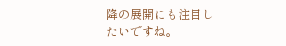降の展開にも注目したいですね。